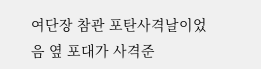여단장 참관 포탄사격날이었음 옆 포대가 사격준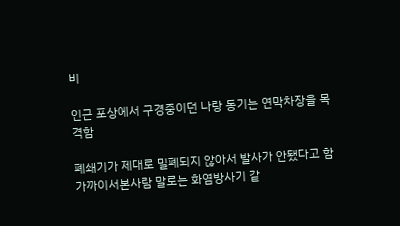비

인근 포상에서 구경중이던 나랑 동기는 연막차장을 목격함

폐쇄기가 제대로 밀폐되지 않아서 발사가 안됐다고 함
가까이서본사람 말로는 화염방사기 같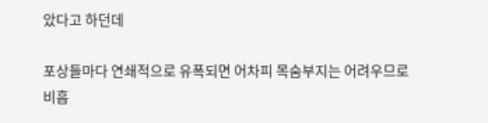았다고 하던데

포상들마다 연쇄적으로 유폭되면 어차피 목숨부지는 어려우므로
비흡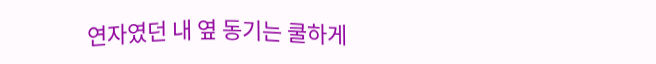연자였던 내 옆 동기는 쿨하게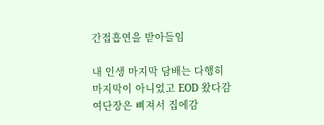간접흡연을 받아들임

내 인생 마지막 담배는 다행히 마지막이 아니었고 EOD 왔다감
여단장은 삐져서 집에감